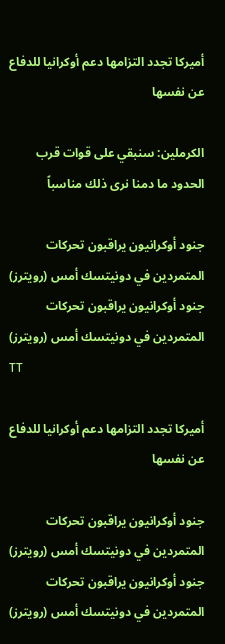أميركا تجدد التزامها دعم أوكرانيا للدفاع عن نفسها

الكرملين: سنبقي على قوات قرب الحدود ما دمنا نرى ذلك مناسباً

جنود أوكرانيون يراقبون تحركات المتمردين في دونيتسك أمس (رويترز)
جنود أوكرانيون يراقبون تحركات المتمردين في دونيتسك أمس (رويترز)
TT

أميركا تجدد التزامها دعم أوكرانيا للدفاع عن نفسها

جنود أوكرانيون يراقبون تحركات المتمردين في دونيتسك أمس (رويترز)
جنود أوكرانيون يراقبون تحركات المتمردين في دونيتسك أمس (رويترز)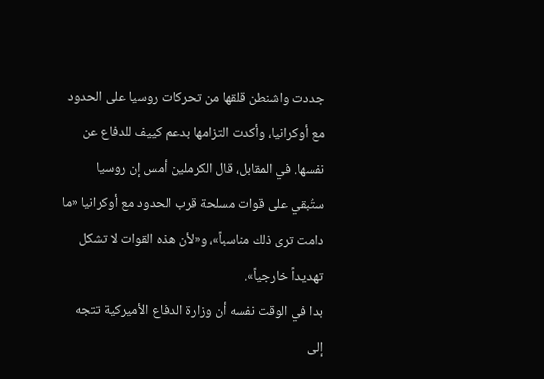جددت واشنطن قلقها من تحركات روسيا على الحدود مع أوكرانيا، وأكدت التزامها بدعم كييف للدفاع عن نفسها. في المقابل، قال الكرملين أمس إن روسيا ستُبقي على قوات مسلحة قرب الحدود مع أوكرانيا «ما دامت ترى ذلك مناسباً»، و«لأن هذه القوات لا تشكل تهديداً خارجياً».
بدا في الوقت نفسه أن وزارة الدفاع الأميركية تتجه إلى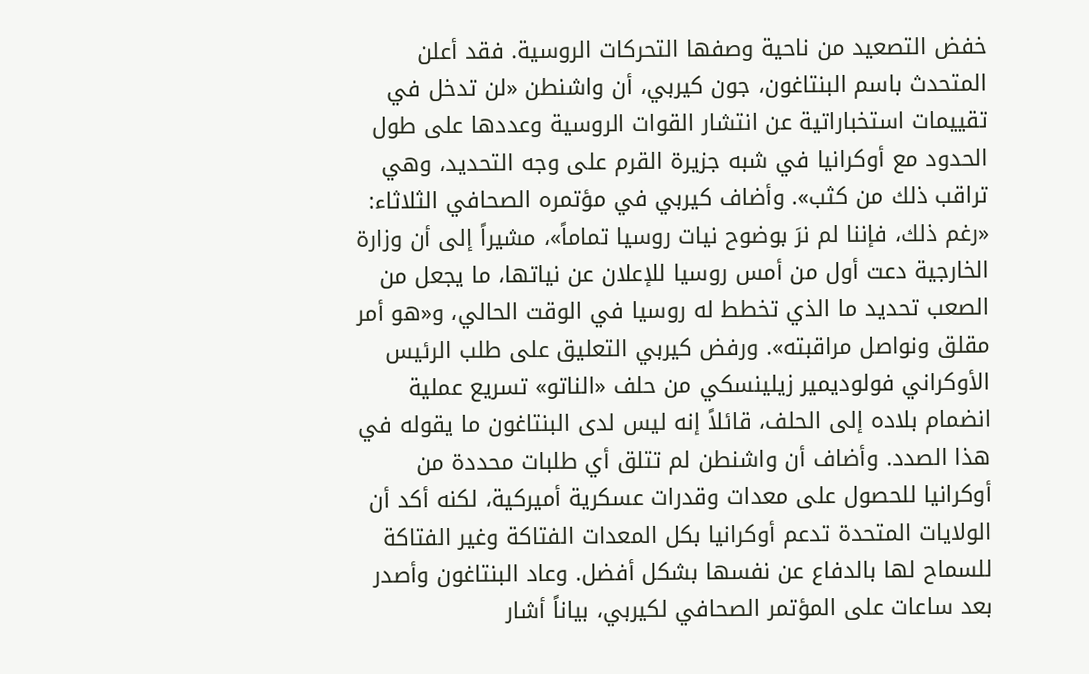خفض التصعيد من ناحية وصفها التحركات الروسية. فقد أعلن المتحدث باسم البنتاغون، جون كيربي، أن واشنطن «لن تدخل في تقييمات استخباراتية عن انتشار القوات الروسية وعددها على طول الحدود مع أوكرانيا في شبه جزيرة القرم على وجه التحديد، وهي تراقب ذلك من كثب». وأضاف كيربي في مؤتمره الصحافي الثلاثاء: «رغم ذلك، فإننا لم نرَ بوضوح نيات روسيا تماماً»، مشيراً إلى أن وزارة الخارجية دعت أول من أمس روسيا للإعلان عن نياتها، ما يجعل من الصعب تحديد ما الذي تخطط له روسيا في الوقت الحالي، و«هو أمر مقلق ونواصل مراقبته». ورفض كيربي التعليق على طلب الرئيس الأوكراني فولوديمير زيلينسكي من حلف «الناتو» تسريع عملية انضمام بلاده إلى الحلف، قائلاً إنه ليس لدى البنتاغون ما يقوله في هذا الصدد. وأضاف أن واشنطن لم تتلق أي طلبات محددة من أوكرانيا للحصول على معدات وقدرات عسكرية أميركية، لكنه أكد أن الولايات المتحدة تدعم أوكرانيا بكل المعدات الفتاكة وغير الفتاكة للسماح لها بالدفاع عن نفسها بشكل أفضل. وعاد البنتاغون وأصدر بعد ساعات على المؤتمر الصحافي لكيربي، بياناً أشار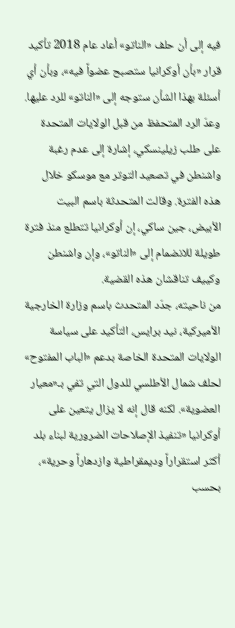فيه إلى أن حلف «الناتو» أعاد عام 2018 تأكيد قرار «بأن أوكرانيا ستصبح عضواً فيه»، وبأن أي أسئلة بهذا الشأن ستوجه إلى «الناتو» للرد عليها.
وعدّ الرد المتحفظ من قبل الولايات المتحدة على طلب زيلينسكي، إشارة إلى عدم رغبة واشنطن في تصعيد التوتر مع موسكو خلال هذه الفترة. وقالت المتحدثة باسم البيت الأبيض، جين ساكي، إن أوكرانيا تتطلع منذ فترة طويلة للانضمام إلى «الناتو»، وإن واشنطن وكييف تناقشان هذه القضية.
من ناحيته، جدّد المتحدث باسم وزارة الخارجية الأميركية، نيد برايس، التأكيد على سياسة الولايات المتحدة الخاصة بدعم «الباب المفتوح» لحلف شمال الأطلسي للدول التي تفي بـ«معيار العضوية». لكنه قال إنه لا يزال يتعين على أوكرانيا «تنفيذ الإصلاحات الضرورية لبناء بلد أكثر استقراراً وديمقراطية وازدهاراً وحرية»، بحسب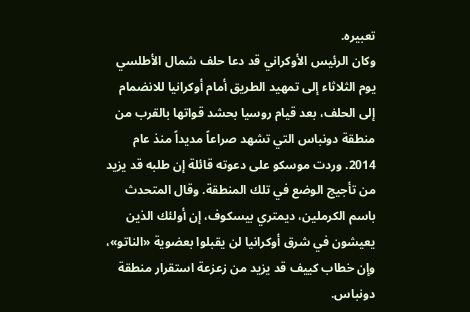تعبيره.
وكان الرئيس الأوكراني قد دعا حلف شمال الأطلسي يوم الثلاثاء إلى تمهيد الطريق أمام أوكرانيا للانضمام إلى الحلف، بعد قيام روسيا بحشد قواتها بالقرب من منطقة دونباس التي تشهد صراعاً مديداً منذ عام 2014. وردت موسكو على دعوته قائلة إن طلبه قد يزيد من تأجيج الوضع في تلك المنطقة. وقال المتحدث باسم الكرملين، ديمتري بيسكوف، إن أولئك الذين يعيشون في شرق أوكرانيا لن يقبلوا بعضوية «الناتو»، وإن خطاب كييف قد يزيد من زعزعة استقرار منطقة دونباس.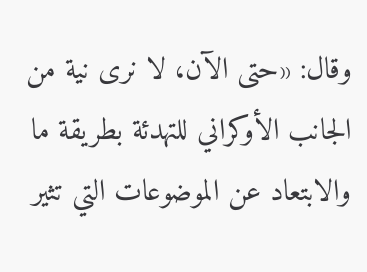وقال: «حتى الآن، لا نرى نية من الجانب الأوكراني للتهدئة بطريقة ما والابتعاد عن الموضوعات التي تثير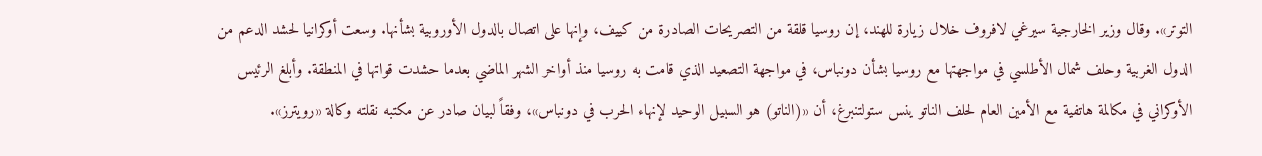التوتر». وقال وزير الخارجية سيرغي لافروف خلال زيارة للهند، إن روسيا قلقة من التصريحات الصادرة من كييف، وإنها على اتصال بالدول الأوروبية بشأنها. وسعت أوكرانيا لحشد الدعم من الدول الغربية وحلف شمال الأطلسي في مواجهتها مع روسيا بشأن دونباس، في مواجهة التصعيد الذي قامت به روسيا منذ أواخر الشهر الماضي بعدما حشدت قواتها في المنطقة. وأبلغ الرئيس الأوكراني في مكالمة هاتفية مع الأمين العام لحلف الناتو ينس ستولتنبرغ، أن «(الناتو) هو السبيل الوحيد لإنهاء الحرب في دونباس»، وفقاً لبيان صادر عن مكتبه نقلته وكالة «رويترز».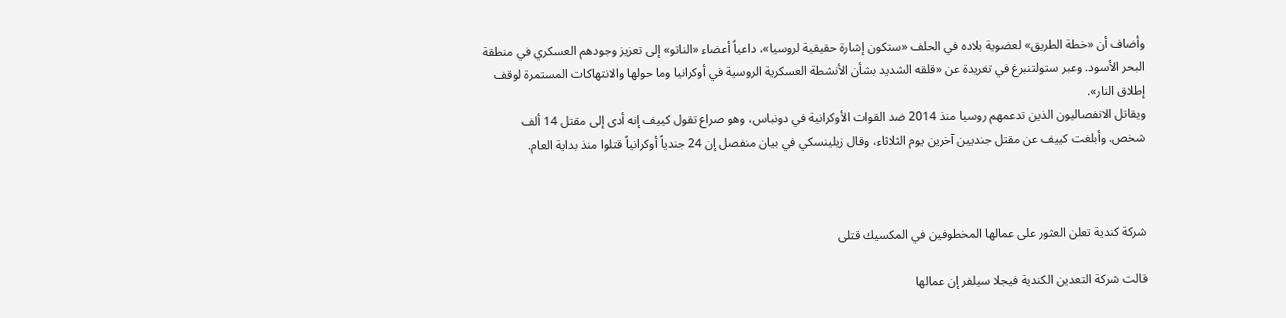وأضاف أن «خطة الطريق» لعضوية بلاده في الحلف «ستكون إشارة حقيقية لروسيا»، داعياً أعضاء «الناتو» إلى تعزيز وجودهم العسكري في منطقة البحر الأسود. وعبر ستولتنبرغ في تغريدة عن «قلقه الشديد بشأن الأنشطة العسكرية الروسية في أوكرانيا وما حولها والانتهاكات المستمرة لوقف إطلاق النار».
ويقاتل الانفصاليون الذين تدعمهم روسيا منذ 2014 ضد القوات الأوكرانية في دونباس، وهو صراع تقول كييف إنه أدى إلى مقتل 14 ألف شخص. وأبلغت كييف عن مقتل جنديين آخرين يوم الثلاثاء، وقال زيلينسكي في بيان منفصل إن 24 جندياً أوكرانياً قتلوا منذ بداية العام.



شركة كندية تعلن العثور على عمالها المخطوفين في المكسيك قتلى

قالت شركة التعدين الكندية فيجلا سيلفر إن عمالها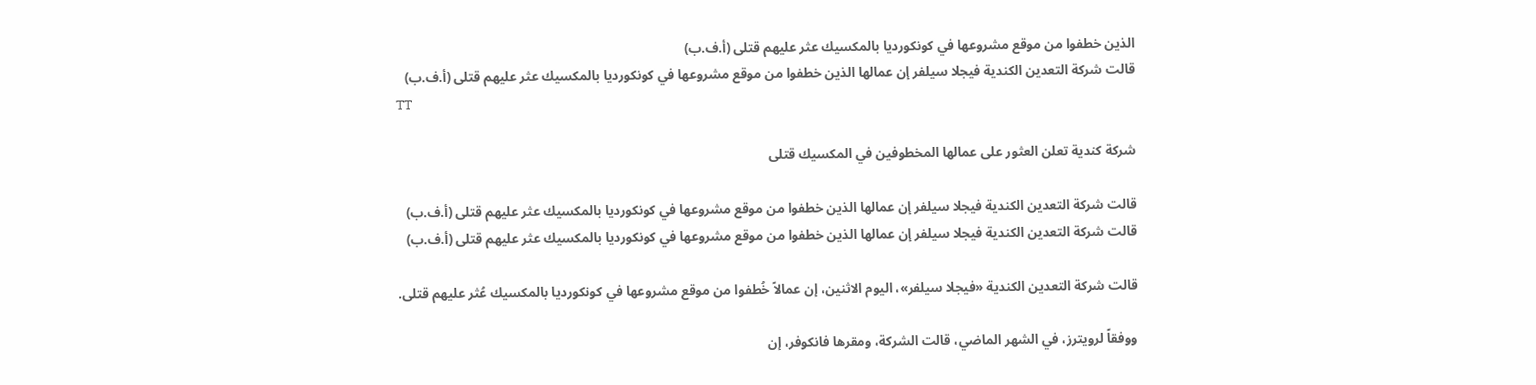الذين خطفوا من ‌موقع ‌مشروعها ‌في كونكورديا بالمكسيك عثر ‌عليهم قتلى (أ.ف.ب)
قالت شركة التعدين الكندية فيجلا سيلفر إن عمالها الذين خطفوا من ‌موقع ‌مشروعها ‌في كونكورديا بالمكسيك عثر ‌عليهم قتلى (أ.ف.ب)
TT

شركة كندية تعلن العثور على عمالها المخطوفين في المكسيك قتلى

قالت شركة التعدين الكندية فيجلا سيلفر إن عمالها الذين خطفوا من ‌موقع ‌مشروعها ‌في كونكورديا بالمكسيك عثر ‌عليهم قتلى (أ.ف.ب)
قالت شركة التعدين الكندية فيجلا سيلفر إن عمالها الذين خطفوا من ‌موقع ‌مشروعها ‌في كونكورديا بالمكسيك عثر ‌عليهم قتلى (أ.ف.ب)

قالت شركة التعدين الكندية «فيجلا سيلفر»، اليوم الاثنين، إن عمالاً خُطفوا من ‌موقع ‌مشروعها ‌في كونكورديا بالمكسيك عُثر ‌عليهم قتلى.

ووفقاً لرويترز، في الشهر الماضي، قالت الشركة، ومقرها فانكوفر، إن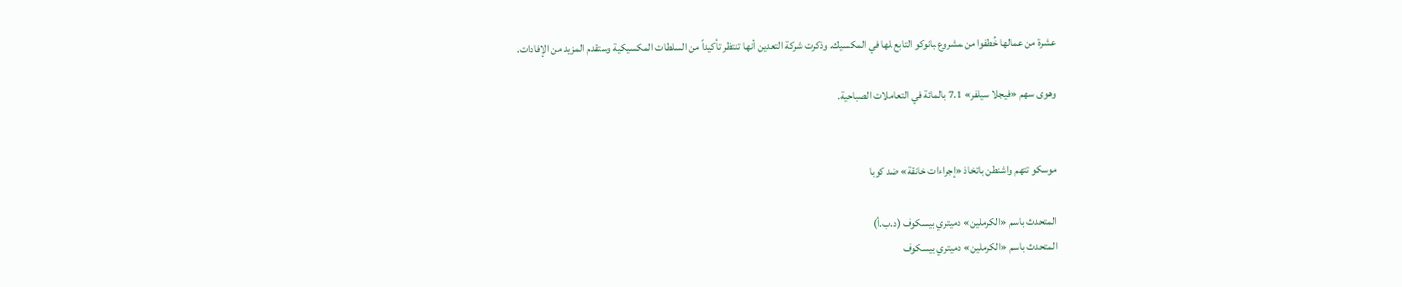عشرة من عمالها خُطفوا ‌من ‍مشروع ‍بانوكو التابع ‍لها في المكسيك. وذكرت شركة التعدين أنها تنتظر تأكيداً من السلطات المكسيكية وستقدم المزيد من الإفادات.

وهوى سهم «فيجلا سيلفر» 7.1 بالمائة في التعاملات الصباحية.


موسكو تتهم واشنطن باتخاذ «إجراءات خانقة» ضد كوبا

المتحدث باسم «الكرملين» دميتري بيسكوف (د.ب.أ)
المتحدث باسم «الكرملين» دميتري بيسكوف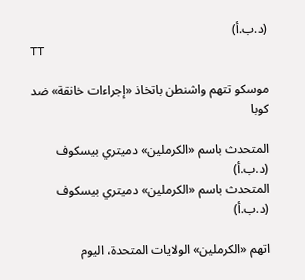(د.ب.أ)
TT

موسكو تتهم واشنطن باتخاذ «إجراءات خانقة» ضد كوبا

المتحدث باسم «الكرملين» دميتري بيسكوف (د.ب.أ)
المتحدث باسم «الكرملين» دميتري بيسكوف (د.ب.أ)

اتهم «الكرملين» الولايات المتحدة، اليوم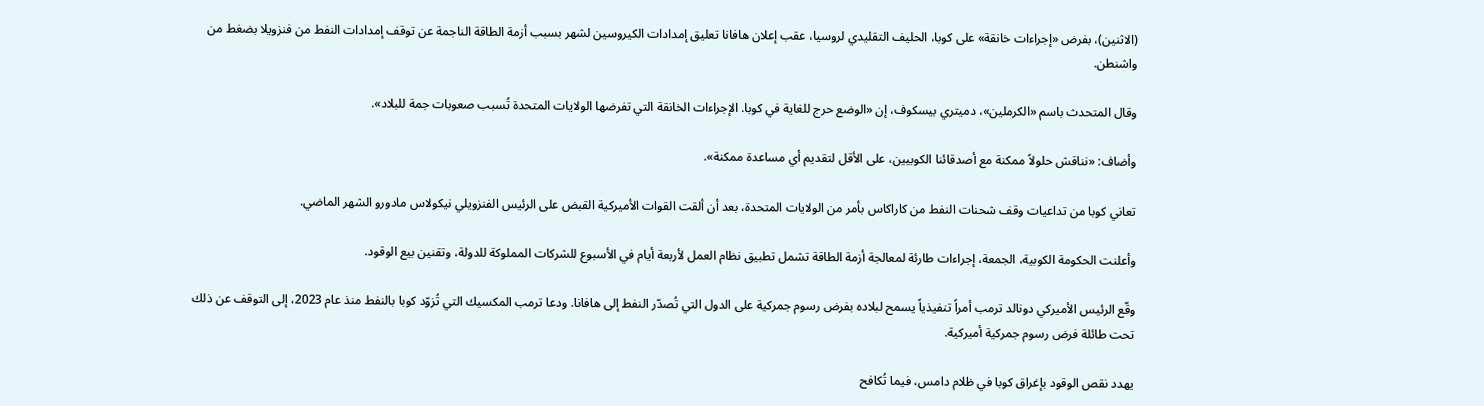(الاثنين)، بفرض «إجراءات خانقة» على كوبا، الحليف التقليدي لروسيا، عقب إعلان هافانا تعليق إمدادات الكيروسين لشهر بسبب أزمة الطاقة الناجمة عن توقف إمدادات النفط من فنزويلا بضغط من واشنطن.

وقال المتحدث باسم «الكرملين»، دميتري بيسكوف، إن «الوضع حرج للغاية في كوبا. الإجراءات الخانقة التي تفرضها الولايات المتحدة تُسبب صعوبات جمة للبلاد».

وأضاف: «نناقش حلولاً ممكنة مع أصدقائنا الكوبيين، على الأقل لتقديم أي مساعدة ممكنة».

تعاني كوبا من تداعيات وقف شحنات النفط من كاراكاس بأمر من الولايات المتحدة، بعد أن ألقت القوات الأميركية القبض على الرئيس الفنزويلي نيكولاس مادورو الشهر الماضي.

وأعلنت الحكومة الكوبية، الجمعة، إجراءات طارئة لمعالجة أزمة الطاقة تشمل تطبيق نظام العمل لأربعة أيام في الأسبوع للشركات المملوكة للدولة، وتقنين بيع الوقود.

وقّع الرئيس الأميركي دونالد ترمب أمراً تنفيذياً يسمح لبلاده بفرض رسوم جمركية على الدول التي تُصدّر النفط إلى هافانا. ودعا ترمب المكسيك التي تُزوّد كوبا بالنفط منذ عام 2023، إلى التوقف عن ذلك تحت طائلة فرض رسوم جمركية أميركية.

يهدد نقص الوقود بإغراق كوبا في ظلام دامس، فيما تُكافح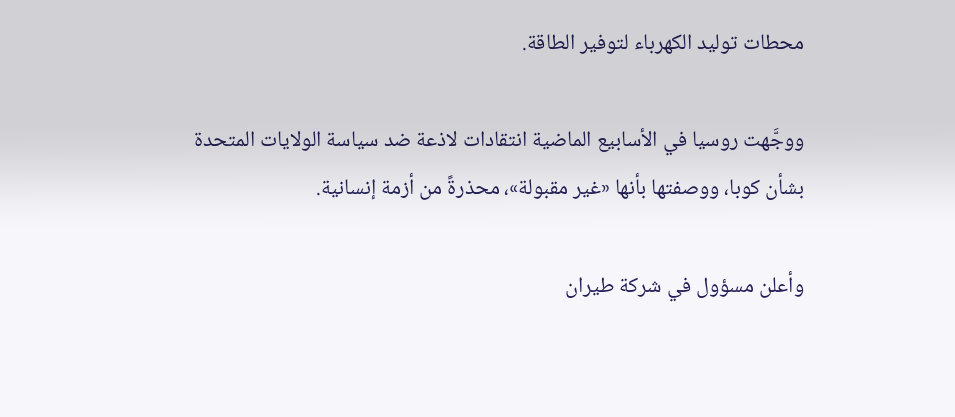محطات توليد الكهرباء لتوفير الطاقة.

ووجَّهت روسيا في الأسابيع الماضية انتقادات لاذعة ضد سياسة الولايات المتحدة بشأن كوبا، ووصفتها بأنها «غير مقبولة»، محذرةً من أزمة إنسانية.

وأعلن مسؤول في شركة طيران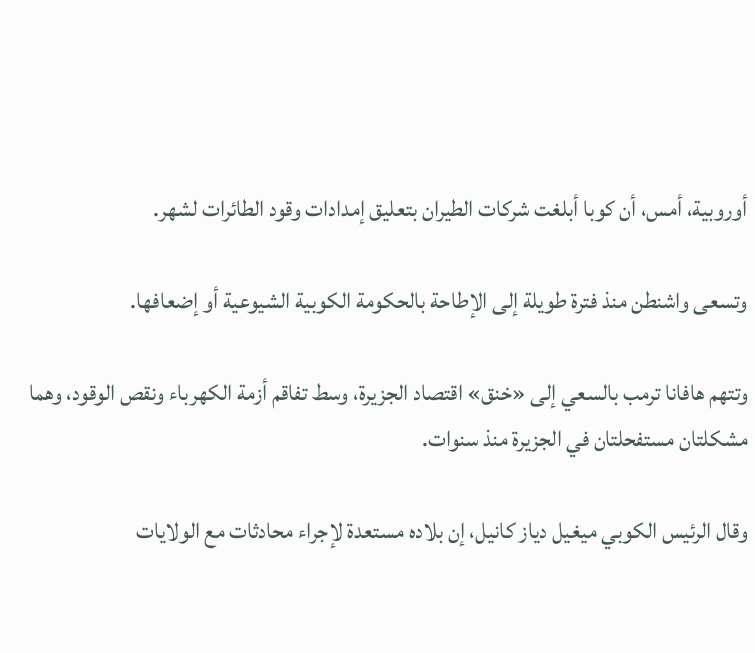أوروبية، أمس، أن كوبا أبلغت شركات الطيران بتعليق إمدادات وقود الطائرات لشهر.

وتسعى واشنطن منذ فترة طويلة إلى الإطاحة بالحكومة الكوبية الشيوعية أو إضعافها.

وتتهم هافانا ترمب بالسعي إلى «خنق» اقتصاد الجزيرة، وسط تفاقم أزمة الكهرباء ونقص الوقود، وهما مشكلتان مستفحلتان في الجزيرة منذ سنوات.

وقال الرئيس الكوبي ميغيل دياز كانيل، إن بلاده مستعدة لإجراء محادثات مع الولايات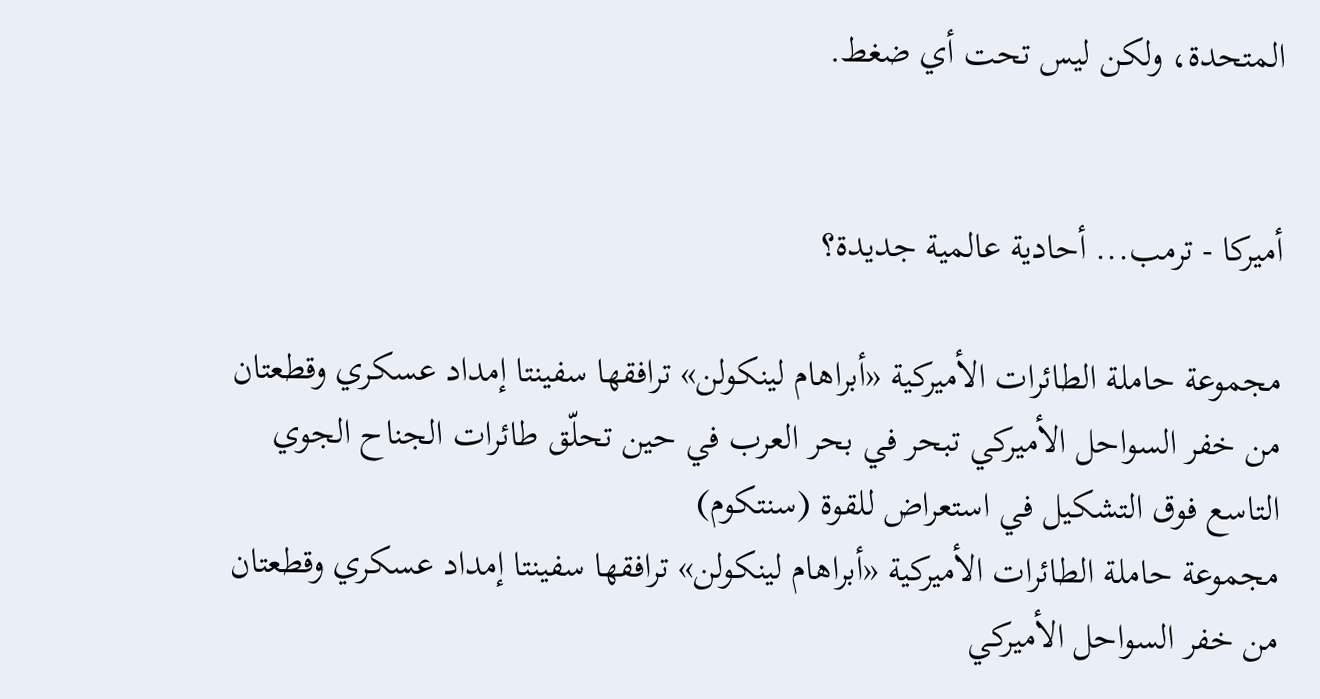المتحدة، ولكن ليس تحت أي ضغط.


أميركا - ترمب... أحادية عالمية جديدة؟

مجموعة حاملة الطائرات الأميركية «أبراهام لينكولن» ترافقها سفينتا إمداد عسكري وقطعتان من خفر السواحل الأميركي تبحر في بحر العرب في حين تحلّق طائرات الجناح الجوي التاسع فوق التشكيل في استعراض للقوة (سنتكوم)
مجموعة حاملة الطائرات الأميركية «أبراهام لينكولن» ترافقها سفينتا إمداد عسكري وقطعتان من خفر السواحل الأميركي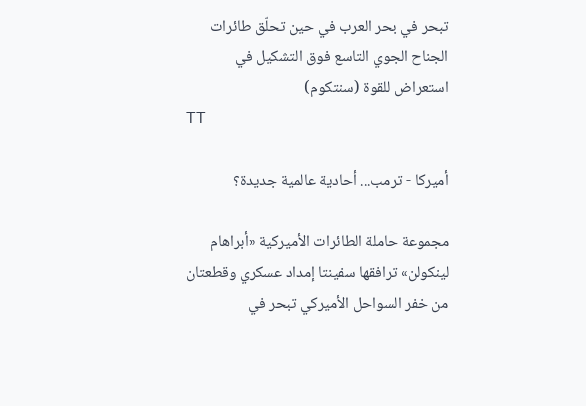تبحر في بحر العرب في حين تحلّق طائرات الجناح الجوي التاسع فوق التشكيل في استعراض للقوة (سنتكوم)
TT

أميركا - ترمب... أحادية عالمية جديدة؟

مجموعة حاملة الطائرات الأميركية «أبراهام لينكولن» ترافقها سفينتا إمداد عسكري وقطعتان من خفر السواحل الأميركي تبحر في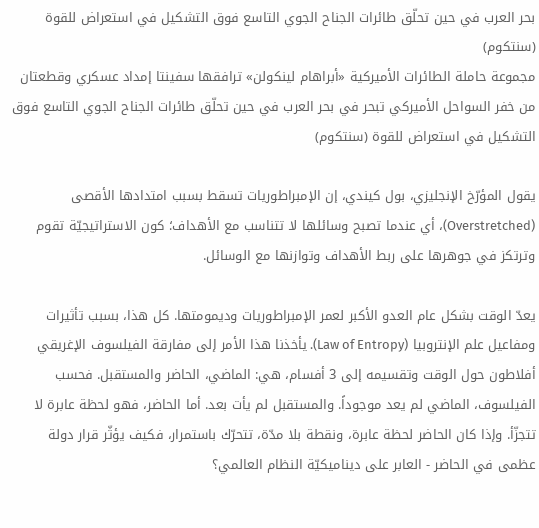بحر العرب في حين تحلّق طائرات الجناح الجوي التاسع فوق التشكيل في استعراض للقوة (سنتكوم)
مجموعة حاملة الطائرات الأميركية «أبراهام لينكولن» ترافقها سفينتا إمداد عسكري وقطعتان من خفر السواحل الأميركي تبحر في بحر العرب في حين تحلّق طائرات الجناح الجوي التاسع فوق التشكيل في استعراض للقوة (سنتكوم)

يقول المؤرّخ الإنجليزي، بول كيندي، إن الإمبراطوريات تسقط بسبب امتدادها الأقصى (Overstretched)، أي عندما تصبح وسائلها لا تتناسب مع الأهداف؛ كون الاستراتيجيّة تقوم وترتكز في جوهرها على ربط الأهداف وتوازنها مع الوسائل.

يعدّ الوقت بشكل عام العدو الأكبر لعمر الإمبراطوريات وديمومتها. كل هذا، بسبب تأثيرات ومفاعيل علم الإنتروبيا (Law of Entropy). يأخذنا هذا الأمر إلى مفارقة الفيلسوف الإغريقي أفلاطون حول الوقت وتقسيمه إلى 3 أفسام، هي: الماضي، الحاضر والمستقبل. فحسب الفيلسوف، الماضي لم يعد موجوداً. والمستقبل لم يأت بعد. أما الحاضر، فهو لحظة عابرة لا تتجزّأ. وإذا كان الحاضر لحظة عابرة، ونقطة بلا مدّة، تتحرّك باستمرار، فكيف يؤثّر قرار دولة عظمى في الحاضر - العابر على ديناميكيّة النظام العالمي؟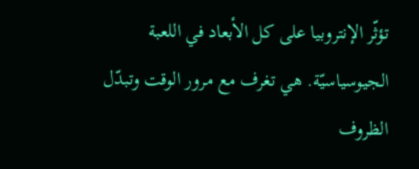تؤثّر الإنتروبيا على كل الأبعاد في اللعبة الجيوسياسيّة. هي تغرف مع مرور الوقت وتبدّل الظروف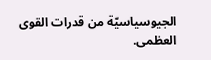الجيوسياسيّة من قدرات القوى العظمى.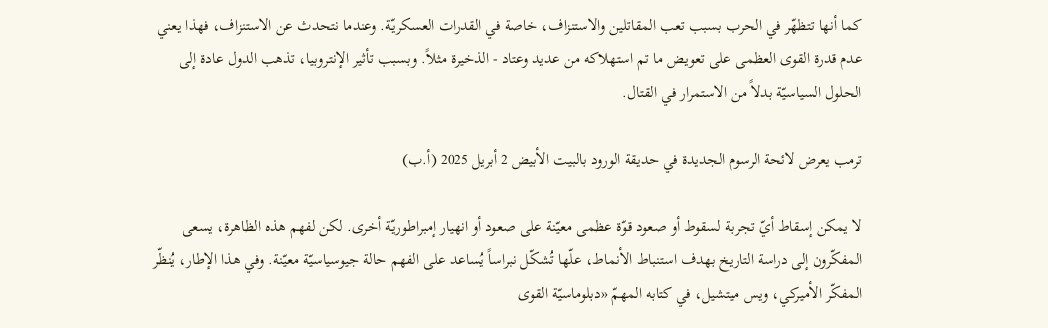كما أنها تتظهّر في الحرب بسبب تعب المقاتلين والاستنزاف، خاصة في القدرات العسكريّة. وعندما نتحدث عن الاستنزاف، فهذا يعني عدم قدرة القوى العظمى على تعويض ما تم استهلاكه من عديد وعتاد - الذخيرة مثلاً. وبسبب تأثير الإنتروبيا، تذهب الدول عادة إلى الحلول السياسيّة بدلاً من الاستمرار في القتال.

ترمب يعرض لائحة الرسوم الجديدة في حديقة الورود بالبيت الأبيض 2 أبريل 2025 (أ.ب)

لا يمكن إسقاط أيّ تجربة لسقوط أو صعود قوّة عظمى معيّنة على صعود أو انهيار إمبراطوريّة أخرى. لكن لفهم هذه الظاهرة، يسعى المفكّرون إلى دراسة التاريخ بهدف استنباط الأنماط، علّها تُشكّل نبراساً يُساعد على الفهم حالة جيوسياسيّة معيّنة. وفي هذا الإطار، يُنظّر المفكّر الأميركي، ويس ميتشيل، في كتابه المهمّ «دبلوماسيّة القوى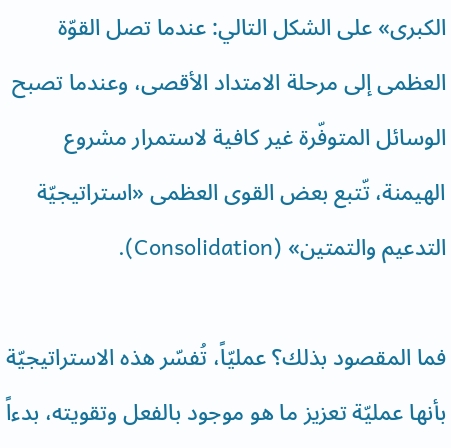الكبرى» على الشكل التالي: عندما تصل القوّة العظمى إلى مرحلة الامتداد الأقصى، وعندما تصبح الوسائل المتوفّرة غير كافية لاستمرار مشروع الهيمنة، تّتبع بعض القوى العظمى «استراتيجيّة التدعيم والتمتين» (Consolidation).

فما المقصود بذلك؟ عمليّاً، تُفسّر هذه الاستراتيجيّة بأنها عمليّة تعزيز ما هو موجود بالفعل وتقويته، بدءاً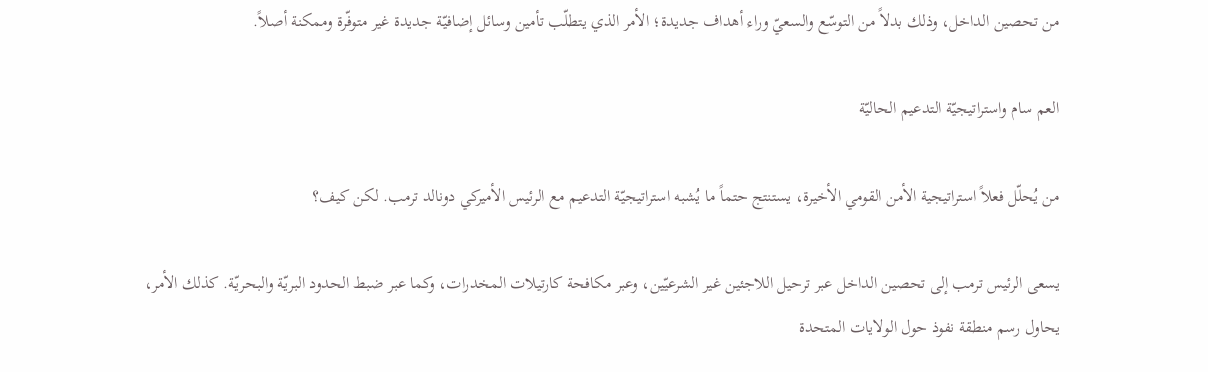من تحصين الداخل، وذلك بدلاً من التوسّع والسعيّ وراء أهداف جديدة؛ الأمر الذي يتطلّب تأمين وسائل إضافيّة جديدة غير متوفّرة وممكنة أصلاً.

العم سام واستراتيجيّة التدعيم الحاليّة

من يُحلّل فعلاً استراتيجية الأمن القومي الأخيرة، يستنتج حتماً ما يُشبه استراتيجيّة التدعيم مع الرئيس الأميركي دونالد ترمب. لكن كيف؟

يسعى الرئيس ترمب إلى تحصين الداخل عبر ترحيل اللاجئين غير الشرعيّين، وعبر مكافحة كارتيلات المخدرات، وكما عبر ضبط الحدود البريّة والبحريّة. كذلك الأمر، يحاول رسم منطقة نفوذ حول الولايات المتحدة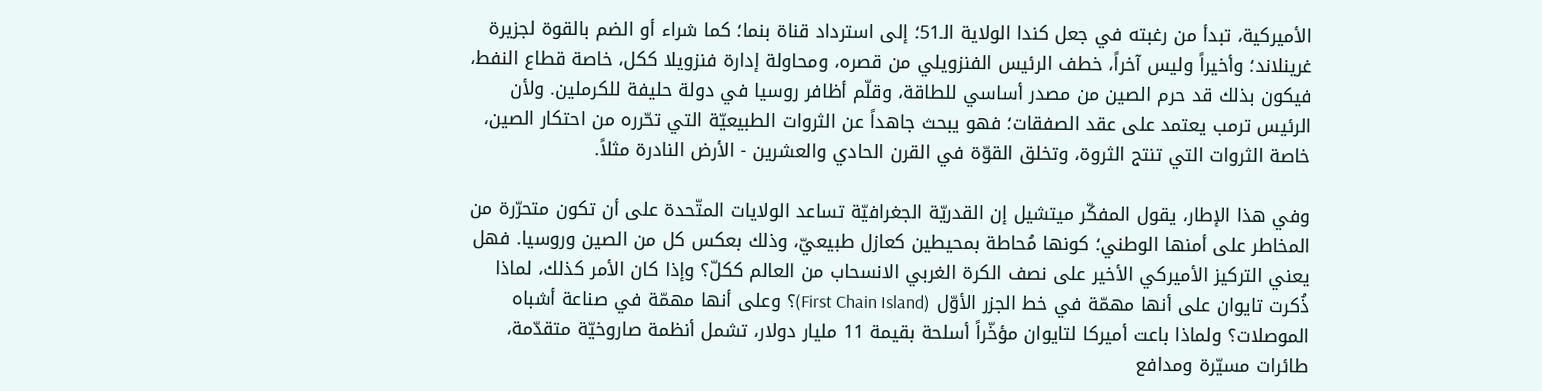الأميركية، تبدأ من رغبته في جعل كندا الولاية الـ51؛ إلى استرداد قناة بنما؛ كما شراء أو الضم بالقوة لجزيرة غرينلاند؛ وأخيراً وليس آخراً، خطف الرئيس الفنزويلي من قصره، ومحاولة إدارة فنزويلا ككل، خاصة قطاع النفط، فيكون بذلك قد حرم الصين من مصدر أساسي للطاقة، وقلّم أظافر روسيا في دولة حليفة للكرملين. ولأن الرئيس ترمب يعتمد على عقد الصفقات؛ فهو يبحث جاهداً عن الثروات الطبيعيّة التي تحّرره من احتكار الصين، خاصة الثروات التي تنتج الثروة، وتخلق القوّة في القرن الحادي والعشرين - الأرض النادرة مثلاً.

وفي هذا الإطار، يقول المفكّر ميتشيل إن القدريّة الجغرافيّة تساعد الولايات المتّحدة على أن تكون متحرّرة من المخاطر على أمنها الوطني؛ كونها مُحاطة بمحيطين كعازل طبيعيّ، وذلك بعكس كل من الصين وروسيا. فهل يعني التركيز الأميركي الأخير على نصف الكرة الغربي الانسحاب من العالم ككلّ؟ وإذا كان الأمر كذلك، لماذا ذُكرت تايوان على أنها مهمّة في خط الجزر الأوّل (First Chain Island)؟ وعلى أنها مهمّة في صناعة أشباه الموصلات؟ ولماذا باعت أميركا لتايوان مؤخّراً أسلحة بقيمة 11 مليار دولار، تشمل أنظمة صاروخيّة متقدّمة، طائرات مسيّرة ومدافع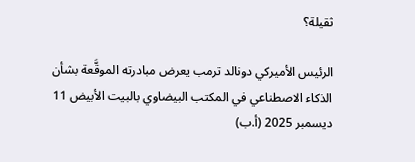ثقيلة؟

الرئيس الأميركي دونالد ترمب يعرض مبادرته الموقَّعة بشأن الذكاء الاصطناعي في المكتب البيضاوي بالبيت الأبيض 11 ديسمبر 2025 (أ.ب)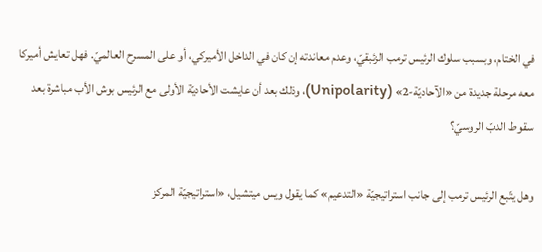في الختام، وبسبب سلوك الرئيس ترمب الزئبقيّ، وعدم معاندته إن كان في الداخل الأميركي، أو على المسرح العالميّ. فهل تعايش أميركا معه مرحلة جديدة من «الآحاديّة-2» (Unipolarity)، وذلك بعد أن عايشت الأحاديّة الأولى مع الرئيس بوش الأب مباشرة بعد سقوط الدبّ الروسيّ؟

وهل يتّبع الرئيس ترمب إلى جانب استراتيجيّة «التدعيم» كما يقول ويس ميتشيل، «استراتيجيّة المركز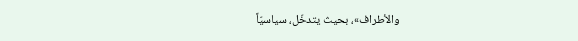والأطراف»، بحيث يتدخّل، سياسيّاً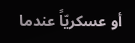أو عسكريّاً عندما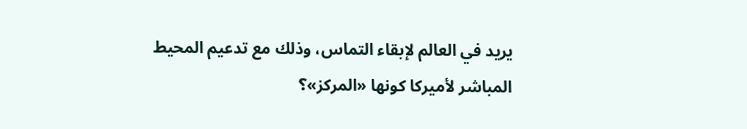يريد في العالم لإبقاء التماس، وذلك مع تدعيم المحيط المباشر لأميركا كونها «المركز»؟